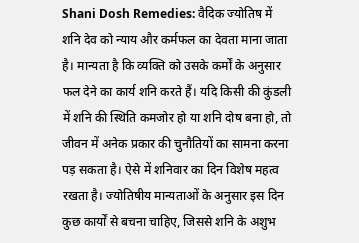Shani Dosh Remedies: वैदिक ज्योतिष में शनि देव को न्याय और कर्मफल का देवता माना जाता है। मान्यता है कि व्यक्ति को उसके कर्मों के अनुसार फल देने का कार्य शनि करते हैं। यदि किसी की कुंडली में शनि की स्थिति कमजोर हो या शनि दोष बना हो, तो जीवन में अनेक प्रकार की चुनौतियों का सामना करना पड़ सकता है। ऐसे में शनिवार का दिन विशेष महत्व रखता है। ज्योतिषीय मान्यताओं के अनुसार इस दिन कुछ कार्यों से बचना चाहिए, जिससे शनि के अशुभ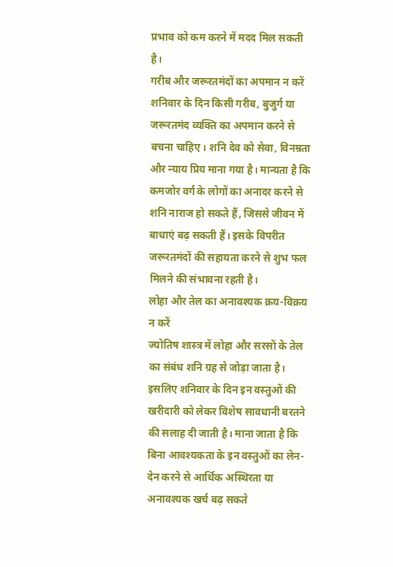प्रभाव को कम करने में मदद मिल सकती है।
गरीब और जरूरतमंदों का अपमान न करें
शनिवार के दिन किसी गरीब, बुजुर्ग या जरूरतमंद व्यक्ति का अपमान करने से बचना चाहिए। शनि देव को सेवा, विनम्रता और न्याय प्रिय माना गया है। मान्यता है कि कमजोर वर्ग के लोगों का अनादर करने से शनि नाराज हो सकते हैं, जिससे जीवन में बाधाएं बढ़ सकती हैं। इसके विपरीत जरूरतमंदों की सहायता करने से शुभ फल मिलने की संभावना रहती है।
लोहा और तेल का अनावश्यक क्रय-विक्रय न करें
ज्योतिष शास्त्र में लोहा और सरसों के तेल का संबंध शनि ग्रह से जोड़ा जाता है। इसलिए शनिवार के दिन इन वस्तुओं की खरीदारी को लेकर विशेष सावधानी बरतने की सलाह दी जाती है। माना जाता है कि बिना आवश्यकता के इन वस्तुओं का लेन-देन करने से आर्थिक अस्थिरता या अनावश्यक खर्च बढ़ सकते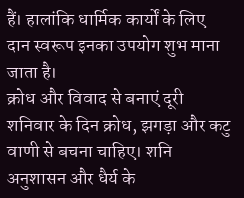हैं। हालांकि धार्मिक कार्यों के लिए दान स्वरूप इनका उपयोग शुभ माना जाता है।
क्रोध और विवाद से बनाएं दूरी
शनिवार के दिन क्रोध, झगड़ा और कटु वाणी से बचना चाहिए। शनि अनुशासन और धैर्य के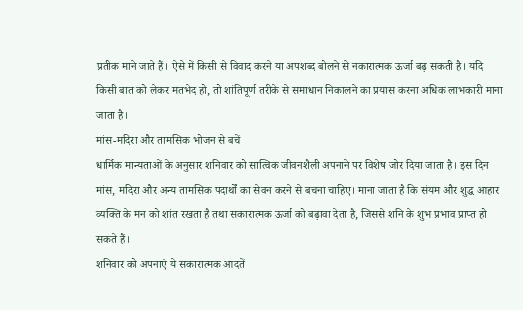प्रतीक माने जाते हैं। ऐसे में किसी से विवाद करने या अपशब्द बोलने से नकारात्मक ऊर्जा बढ़ सकती है। यदि किसी बात को लेकर मतभेद हो, तो शांतिपूर्ण तरीके से समाधान निकालने का प्रयास करना अधिक लाभकारी माना जाता है।
मांस-मदिरा और तामसिक भोजन से बचें
धार्मिक मान्यताओं के अनुसार शनिवार को सात्विक जीवनशैली अपनाने पर विशेष जोर दिया जाता है। इस दिन मांस, मदिरा और अन्य तामसिक पदार्थों का सेवन करने से बचना चाहिए। माना जाता है कि संयम और शुद्ध आहार व्यक्ति के मन को शांत रखता है तथा सकारात्मक ऊर्जा को बढ़ावा देता है, जिससे शनि के शुभ प्रभाव प्राप्त हो सकते हैं।
शनिवार को अपनाएं ये सकारात्मक आदतें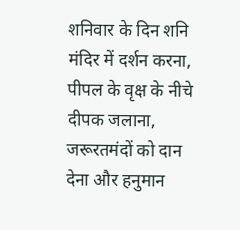शनिवार के दिन शनि मंदिर में दर्शन करना, पीपल के वृक्ष के नीचे दीपक जलाना, जरूरतमंदों को दान देना और हनुमान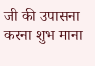जी की उपासना करना शुभ माना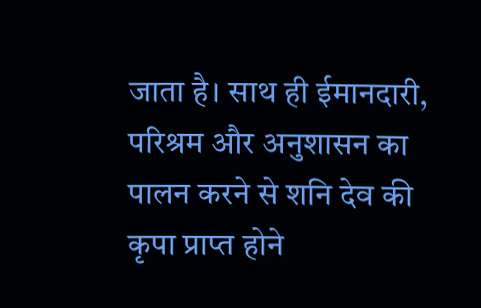जाता है। साथ ही ईमानदारी, परिश्रम और अनुशासन का पालन करने से शनि देव की कृपा प्राप्त होने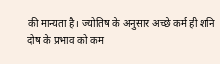की मान्यता है। ज्योतिष के अनुसार अच्छे कर्म ही शनि दोष के प्रभाव को कम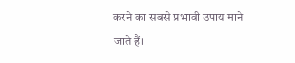करने का सबसे प्रभावी उपाय माने जाते हैं।